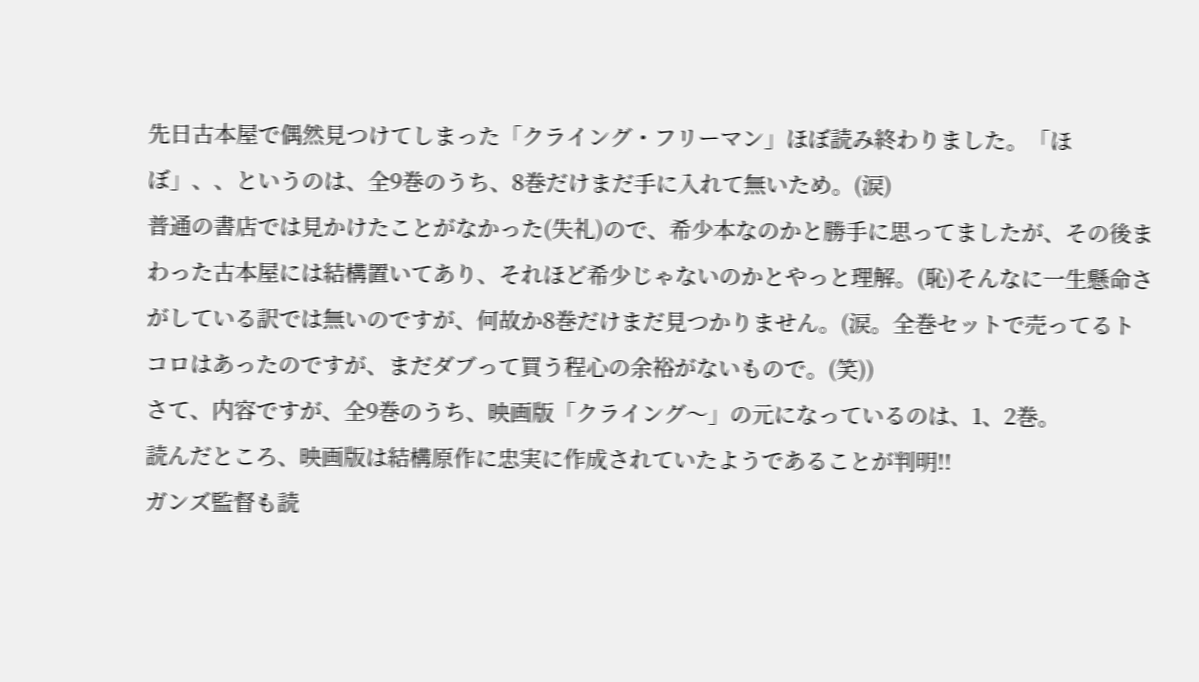先日古本屋で偶然見つけてしまった「クライング・フリーマン」ほぼ読み終わりました。「ほぼ」、、というのは、全9巻のうち、8巻だけまだ手に入れて無いため。(涙)
普通の書店では見かけたことがなかった(失礼)ので、希少本なのかと勝手に思ってましたが、その後まわった古本屋には結構置いてあり、それほど希少じゃないのかとやっと理解。(恥)そんなに一生懸命さがしている訳では無いのですが、何故か8巻だけまだ見つかりません。(涙。全巻セットで売ってるトコロはあったのですが、まだダブって買う程心の余裕がないもので。(笑))
さて、内容ですが、全9巻のうち、映画版「クライング〜」の元になっているのは、1、2巻。
読んだところ、映画版は結構原作に忠実に作成されていたようであることが判明!!
ガンズ監督も読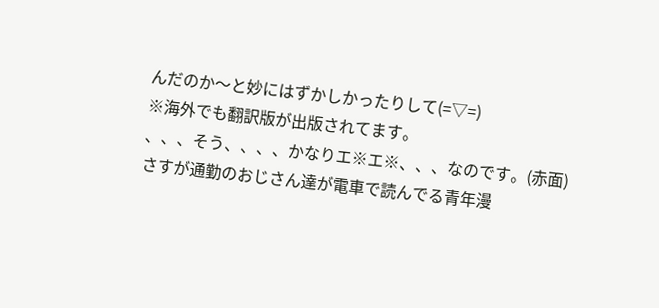んだのか〜と妙にはずかしかったりして(=▽=)
※海外でも翻訳版が出版されてます。
、、、そう、、、、かなりエ※エ※、、、なのです。(赤面)さすが通勤のおじさん達が電車で読んでる青年漫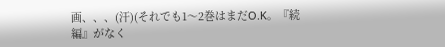画、、、(汗)(それでも1〜2巻はまだO.K。『続編』がなく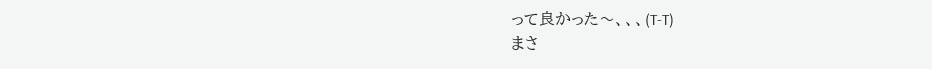って良かった〜、、、(T-T)
まさ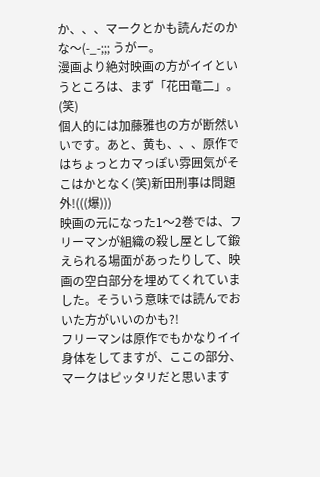か、、、マークとかも読んだのかな〜(-_-;;; うがー。
漫画より絶対映画の方がイイというところは、まず「花田竜二」。(笑)
個人的には加藤雅也の方が断然いいです。あと、黄も、、、原作ではちょっとカマっぽい雰囲気がそこはかとなく(笑)新田刑事は問題外!(((爆)))
映画の元になった1〜2巻では、フリーマンが組織の殺し屋として鍛えられる場面があったりして、映画の空白部分を埋めてくれていました。そういう意味では読んでおいた方がいいのかも?!
フリーマンは原作でもかなりイイ身体をしてますが、ここの部分、マークはピッタリだと思います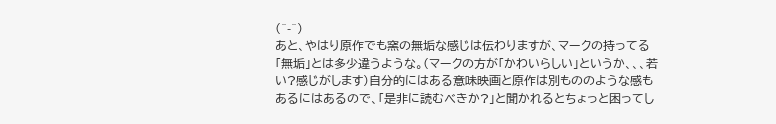(^-^)
あと、やはり原作でも窯の無垢な感じは伝わりますが、マークの持ってる「無垢」とは多少違うような。(マークの方が「かわいらしい」というか、、、若い?感じがします)自分的にはある意味映画と原作は別もののような感もあるにはあるので、「是非に読むべきか?」と聞かれるとちょっと困ってし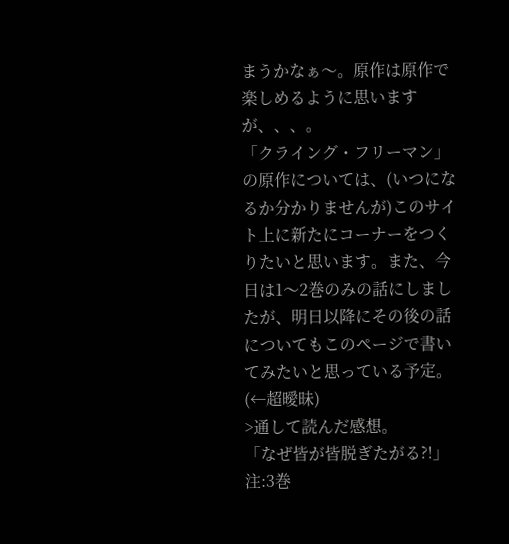まうかなぁ〜。原作は原作で楽しめるように思いますが、、、。
「クライング・フリーマン」の原作については、(いつになるか分かりませんが)このサイト上に新たにコーナーをつくりたいと思います。また、今日は1〜2巻のみの話にしましたが、明日以降にその後の話についてもこのページで書いてみたいと思っている予定。(←超曖昧)
>通して読んだ感想。
「なぜ皆が皆脱ぎたがる?!」 注:3巻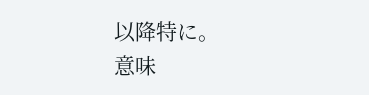以降特に。
意味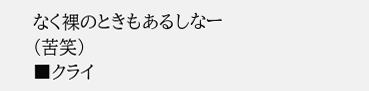なく裸のときもあるしなー(苦笑)
■クライ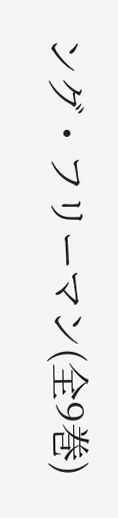ング・フリーマン(全9巻)